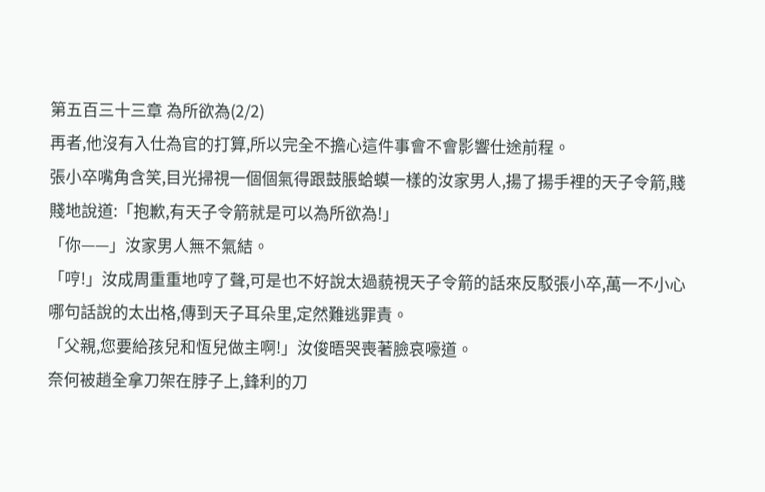第五百三十三章 為所欲為(2/2)
再者,他沒有入仕為官的打算,所以完全不擔心這件事會不會影響仕途前程。
張小卒嘴角含笑,目光掃視一個個氣得跟鼓脹蛤蟆一樣的汝家男人,揚了揚手裡的天子令箭,賤賤地說道:「抱歉,有天子令箭就是可以為所欲為!」
「你——」汝家男人無不氣結。
「哼!」汝成周重重地哼了聲,可是也不好說太過藐視天子令箭的話來反駁張小卒,萬一不小心哪句話說的太出格,傳到天子耳朵里,定然難逃罪責。
「父親,您要給孩兒和恆兒做主啊!」汝俊晤哭喪著臉哀嚎道。
奈何被趙全拿刀架在脖子上,鋒利的刀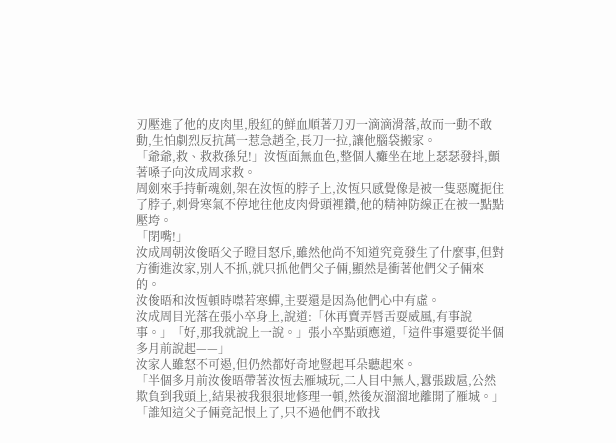刃壓進了他的皮肉里,殷紅的鮮血順著刀刃一滴滴滑落,故而一動不敢動,生怕劇烈反抗萬一惹急趙全,長刀一拉,讓他腦袋搬家。
「爺爺,救、救救孫兒!」汝恆面無血色,整個人癱坐在地上瑟瑟發抖,顫著嗓子向汝成周求救。
周劍來手持斬魂劍,架在汝恆的脖子上,汝恆只感覺像是被一隻惡魔扼住了脖子,刺骨寒氣不停地往他皮肉骨頭裡鑽,他的精神防線正在被一點點壓垮。
「閉嘴!」
汝成周朝汝俊晤父子瞪目怒斥,雖然他尚不知道究竟發生了什麼事,但對方衝進汝家,別人不抓,就只抓他們父子倆,顯然是衝著他們父子倆來的。
汝俊晤和汝恆頓時噤若寒蟬,主要還是因為他們心中有虛。
汝成周目光落在張小卒身上,說道:「休再賣弄唇舌耍威風,有事說事。」「好,那我就說上一說。」張小卒點頭應道,「這件事還要從半個多月前說起——」
汝家人雖怒不可遏,但仍然都好奇地豎起耳朵聽起來。
「半個多月前汝俊晤帶著汝恆去雁城玩,二人目中無人,囂張跋扈,公然欺負到我頭上,結果被我狠狠地修理一頓,然後灰溜溜地離開了雁城。」
「誰知這父子倆竟記恨上了,只不過他們不敢找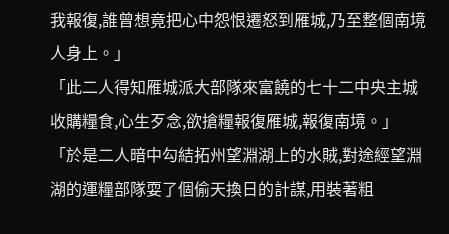我報復,誰曾想竟把心中怨恨遷怒到雁城,乃至整個南境人身上。」
「此二人得知雁城派大部隊來富饒的七十二中央主城收購糧食,心生歹念,欲搶糧報復雁城,報復南境。」
「於是二人暗中勾結拓州望淵湖上的水賊,對途經望淵湖的運糧部隊耍了個偷天換日的計謀,用裝著粗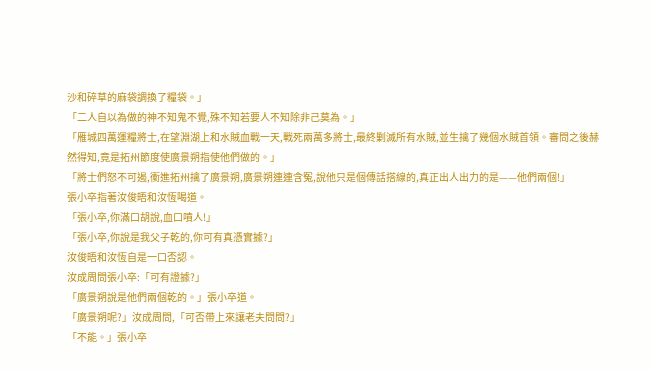沙和碎草的麻袋調換了糧袋。」
「二人自以為做的神不知鬼不覺,殊不知若要人不知除非己莫為。」
「雁城四萬運糧將士,在望淵湖上和水賊血戰一天,戰死兩萬多將士,最終剿滅所有水賊,並生擒了幾個水賊首領。審問之後赫然得知,竟是拓州節度使廣景朔指使他們做的。」
「將士們怒不可遏,衝進拓州擒了廣景朔,廣景朔連連含冤,說他只是個傳話搭線的,真正出人出力的是——他們兩個!」
張小卒指著汝俊晤和汝恆喝道。
「張小卒,你滿口胡說,血口噴人!」
「張小卒,你說是我父子乾的,你可有真憑實據?」
汝俊晤和汝恆自是一口否認。
汝成周問張小卒:「可有證據?」
「廣景朔說是他們兩個乾的。」張小卒道。
「廣景朔呢?」汝成周問,「可否帶上來讓老夫問問?」
「不能。」張小卒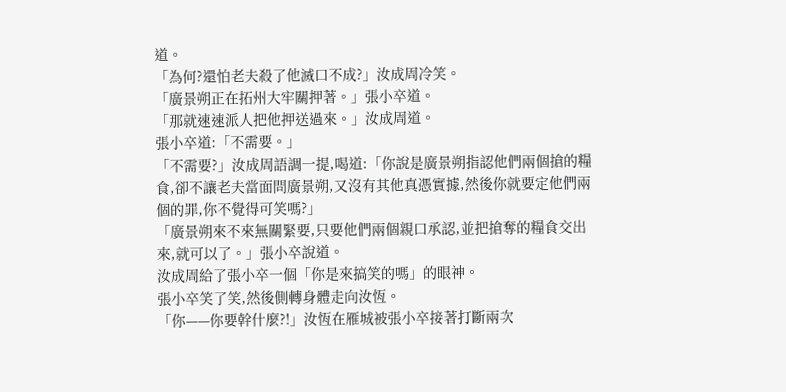道。
「為何?還怕老夫殺了他滅口不成?」汝成周冷笑。
「廣景朔正在拓州大牢關押著。」張小卒道。
「那就速速派人把他押送過來。」汝成周道。
張小卒道:「不需要。」
「不需要?」汝成周語調一提,喝道:「你說是廣景朔指認他們兩個搶的糧食,卻不讓老夫當面問廣景朔,又沒有其他真憑實據,然後你就要定他們兩個的罪,你不覺得可笑嗎?」
「廣景朔來不來無關緊要,只要他們兩個親口承認,並把搶奪的糧食交出來,就可以了。」張小卒說道。
汝成周給了張小卒一個「你是來搞笑的嗎」的眼神。
張小卒笑了笑,然後側轉身體走向汝恆。
「你——你要幹什麼?!」汝恆在雁城被張小卒接著打斷兩次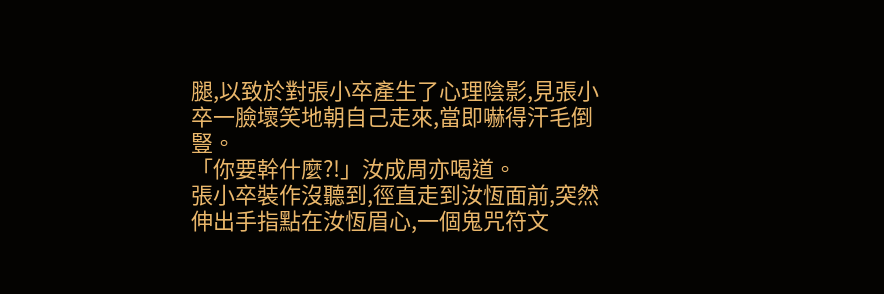腿,以致於對張小卒產生了心理陰影,見張小卒一臉壞笑地朝自己走來,當即嚇得汗毛倒豎。
「你要幹什麼?!」汝成周亦喝道。
張小卒裝作沒聽到,徑直走到汝恆面前,突然伸出手指點在汝恆眉心,一個鬼咒符文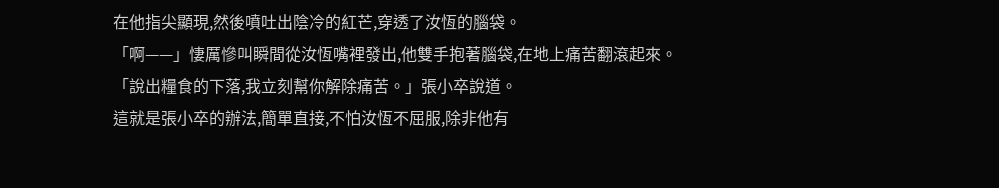在他指尖顯現,然後噴吐出陰冷的紅芒,穿透了汝恆的腦袋。
「啊——」悽厲慘叫瞬間從汝恆嘴裡發出,他雙手抱著腦袋,在地上痛苦翻滾起來。
「說出糧食的下落,我立刻幫你解除痛苦。」張小卒說道。
這就是張小卒的辦法,簡單直接,不怕汝恆不屈服,除非他有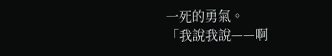一死的勇氣。
「我說我說——啊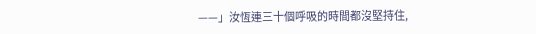——」汝恆連三十個呼吸的時間都沒堅持住,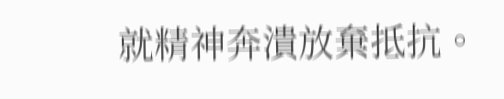就精神奔潰放棄抵抗。